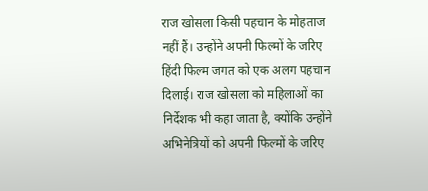राज खोसला किसी पहचान के मोहताज नहीं हैं। उन्होंने अपनी फिल्मों के जरिए हिंदी फिल्म जगत को एक अलग पहचान दिलाई। राज खोसला को महिलाओं का निर्देशक भी कहा जाता है, क्योंकि उन्होंने अभिनेत्रियों को अपनी फिल्मों के जरिए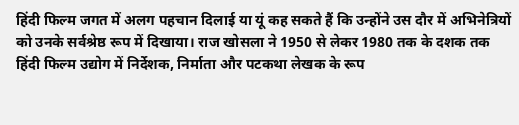हिंदी फिल्म जगत में अलग पहचान दिलाई या यूं कह सकते हैं कि उन्होंने उस दौर में अभिनेत्रियों को उनके सर्वश्रेष्ठ रूप में दिखाया। राज खोसला ने 1950 से लेकर 1980 तक के दशक तक हिंदी फिल्म उद्योग में निर्देशक, निर्माता और पटकथा लेखक के रूप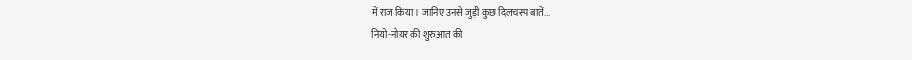में राज किया। जानिए उनसे जुड़ी कुछ दिलचस्प बातें...
नियो-नोयर की शुरुआत की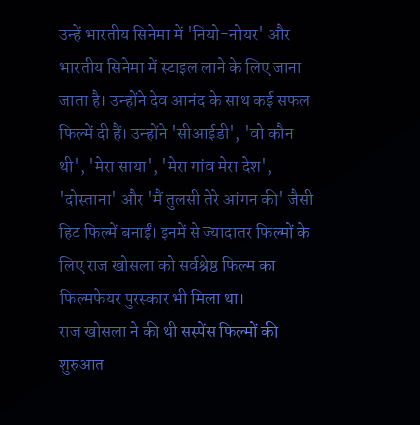उन्हें भारतीय सिनेमा में 'नियो-नोयर' और भारतीय सिनेमा में स्टाइल लाने के लिए जाना जाता है। उन्होंने देव आनंद के साथ कई सफल फिल्में दी हैं। उन्होंने 'सीआईडी', 'वो कौन थी', 'मेरा साया', 'मेरा गांव मेरा देश', 'दोस्ताना' और 'मैं तुलसी तेरे आंगन की' जैसी हिट फिल्में बनाईं। इनमें से ज्यादातर फिल्मों के लिए राज खोसला को सर्वश्रेष्ठ फिल्म का फिल्मफेयर पुरस्कार भी मिला था।
राज खोसला ने की थी सस्पेंस फिल्मों की शुरुआत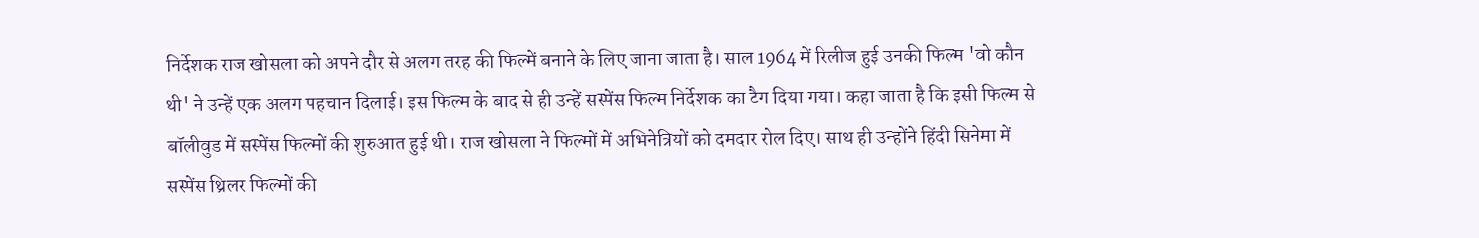निर्देशक राज खोसला को अपने दौर से अलग तरह की फिल्में बनाने के लिए जाना जाता है। साल 1964 में रिलीज हुई उनकी फिल्म 'वो कौन थी' ने उन्हें एक अलग पहचान दिलाई। इस फिल्म के बाद से ही उन्हें सस्पेंस फिल्म निर्देशक का टैग दिया गया। कहा जाता है कि इसी फिल्म से बॉलीवुड में सस्पेंस फिल्मों की शुरुआत हुई थी। राज खोसला ने फिल्मों में अभिनेत्रियों को दमदार रोल दिए। साथ ही उन्होंने हिंदी सिनेमा में सस्पेंस थ्रिलर फिल्मों की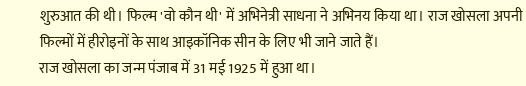शुरुआत की थी। फिल्म 'वो कौन थी' में अभिनेत्री साधना ने अभिनय किया था। राज खोसला अपनी फिल्मों में हीरोइनों के साथ आइकॉनिक सीन के लिए भी जाने जाते हैं।
राज खोसला का जन्म पंजाब में 31 मई 1925 में हुआ था।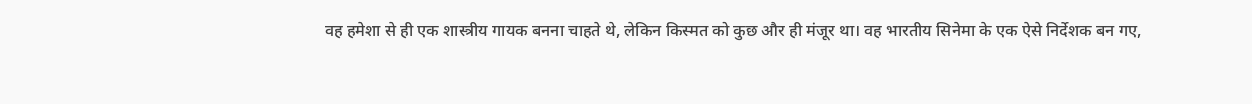वह हमेशा से ही एक शास्त्रीय गायक बनना चाहते थे, लेकिन किस्मत को कुछ और ही मंजूर था। वह भारतीय सिनेमा के एक ऐसे निर्देशक बन गए,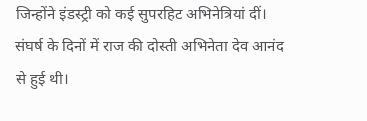जिन्होंने इंडस्ट्री को कई सुपरहिट अभिनेत्रियां दीं। संघर्ष के दिनों में राज की दोस्ती अभिनेता देव आनंद से हुई थी।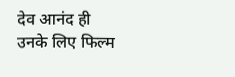देव आनंद ही उनके लिए फिल्म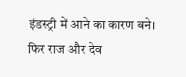इंडस्ट्री में आने का कारण बने। फिर राज और देव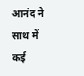आनंद ने साथ में कई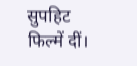सुपहिट फिल्में दीं।